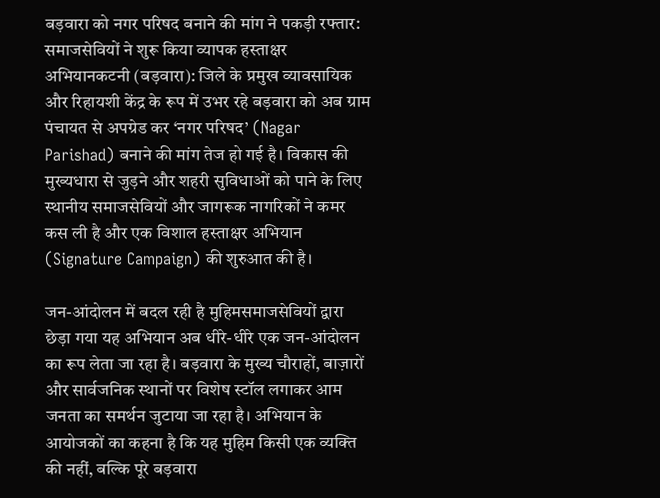बड़वारा को नगर परिषद बनाने की मांग ने पकड़ी रफ्तार: समाजसेवियों ने शुरू किया व्यापक हस्ताक्षर अभियानकटनी (बड़वारा): जिले के प्रमुख व्यावसायिक और रिहायशी केंद्र के रूप में उभर रहे बड़वारा को अब ग्राम पंचायत से अपग्रेड कर ‘नगर परिषद’ (Nagar Parishad) बनाने की मांग तेज हो गई है। विकास की मुख्यधारा से जुड़ने और शहरी सुविधाओं को पाने के लिए स्थानीय समाजसेवियों और जागरूक नागरिकों ने कमर कस ली है और एक विशाल हस्ताक्षर अभियान (Signature Campaign) की शुरुआत की है।

जन-आंदोलन में बदल रही है मुहिमसमाजसेवियों द्वारा छेड़ा गया यह अभियान अब धीरे-धीरे एक जन-आंदोलन का रूप लेता जा रहा है। बड़वारा के मुख्य चौराहों, बाज़ारों और सार्वजनिक स्थानों पर विशेष स्टॉल लगाकर आम जनता का समर्थन जुटाया जा रहा है। अभियान के आयोजकों का कहना है कि यह मुहिम किसी एक व्यक्ति की नहीं, बल्कि पूरे बड़वारा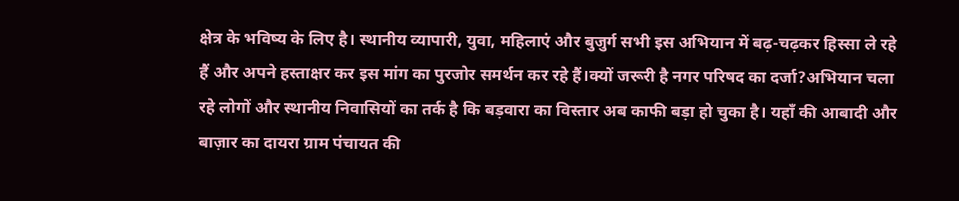क्षेत्र के भविष्य के लिए है। स्थानीय व्यापारी, युवा, महिलाएं और बुजुर्ग सभी इस अभियान में बढ़-चढ़कर हिस्सा ले रहे हैं और अपने हस्ताक्षर कर इस मांग का पुरजोर समर्थन कर रहे हैं।क्यों जरूरी है नगर परिषद का दर्जा?अभियान चला रहे लोगों और स्थानीय निवासियों का तर्क है कि बड़वारा का विस्तार अब काफी बड़ा हो चुका है। यहाँ की आबादी और बाज़ार का दायरा ग्राम पंचायत की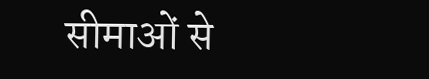सीमाओं से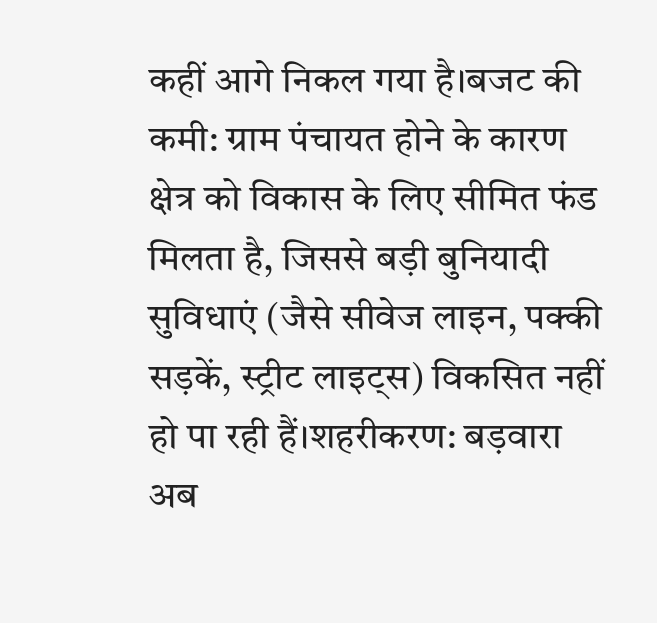कहीं आगे निकल गया है।बजट की कमी: ग्राम पंचायत होने के कारण क्षेत्र को विकास के लिए सीमित फंड मिलता है, जिससे बड़ी बुनियादी सुविधाएं (जैसे सीवेज लाइन, पक्की सड़कें, स्ट्रीट लाइट्स) विकसित नहीं हो पा रही हैं।शहरीकरण: बड़वारा अब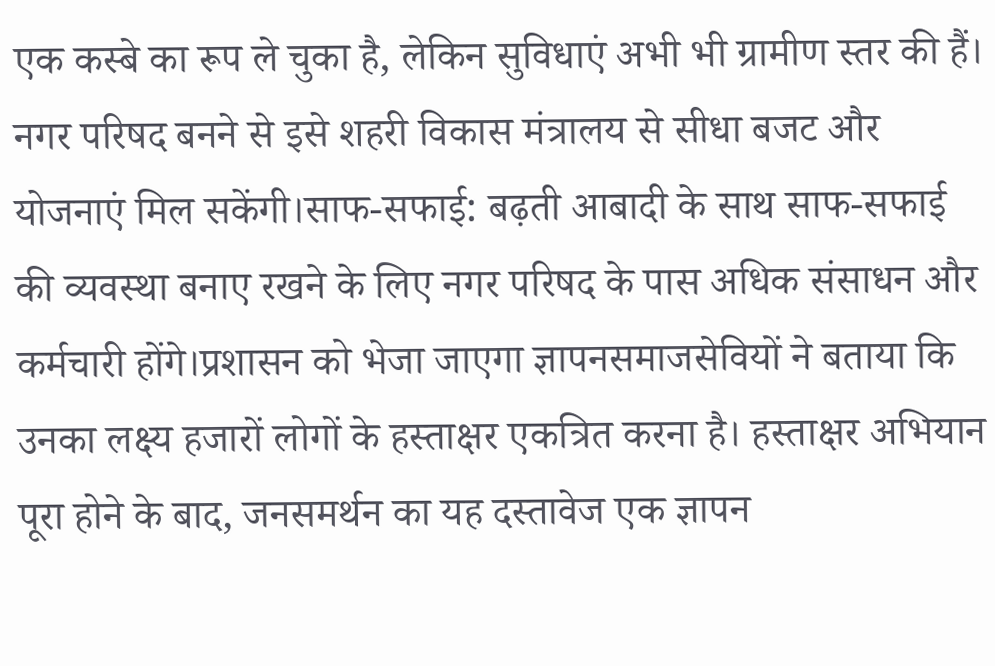एक कस्बे का रूप ले चुका है, लेकिन सुविधाएं अभी भी ग्रामीण स्तर की हैं। नगर परिषद बनने से इसे शहरी विकास मंत्रालय से सीधा बजट और योजनाएं मिल सकेंगी।साफ-सफाई: बढ़ती आबादी के साथ साफ-सफाई की व्यवस्था बनाए रखने के लिए नगर परिषद के पास अधिक संसाधन और कर्मचारी होंगे।प्रशासन को भेजा जाएगा ज्ञापनसमाजसेवियों ने बताया कि उनका लक्ष्य हजारों लोगों के हस्ताक्षर एकत्रित करना है। हस्ताक्षर अभियान पूरा होने के बाद, जनसमर्थन का यह दस्तावेज एक ज्ञापन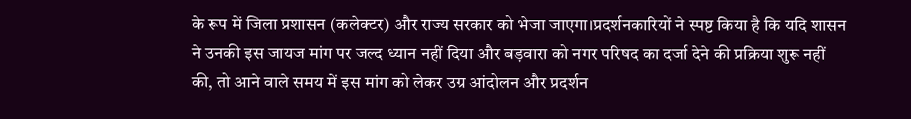के रूप में जिला प्रशासन (कलेक्टर) और राज्य सरकार को भेजा जाएगा।प्रदर्शनकारियों ने स्पष्ट किया है कि यदि शासन ने उनकी इस जायज मांग पर जल्द ध्यान नहीं दिया और बड़वारा को नगर परिषद का दर्जा देने की प्रक्रिया शुरू नहीं की, तो आने वाले समय में इस मांग को लेकर उग्र आंदोलन और प्रदर्शन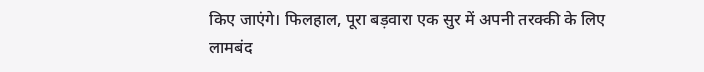किए जाएंगे। फिलहाल, पूरा बड़वारा एक सुर में अपनी तरक्की के लिए लामबंद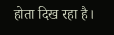होता दिख रहा है।